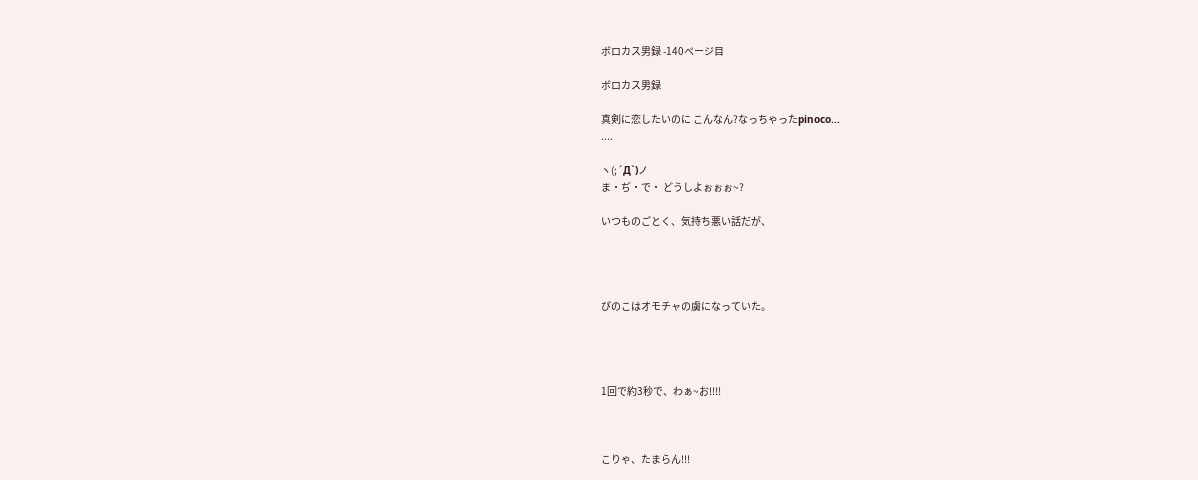ボロカス男録 -140ページ目

ボロカス男録

真剣に恋したいのに こんなん?なっちゃったpinoco...
....

ヽ(;´Д`)ノ
ま・ぢ・で・ どうしよぉぉぉ~?

いつものごとく、気持ち悪い話だが、




ぴのこはオモチャの虜になっていた。




1回で約3秒で、わぁ~お!!!!



こりゃ、たまらん!!!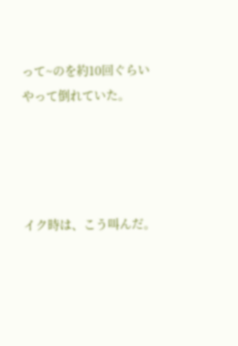って~のを約10回ぐらいやって倒れていた。




イク時は、こう叫んだ。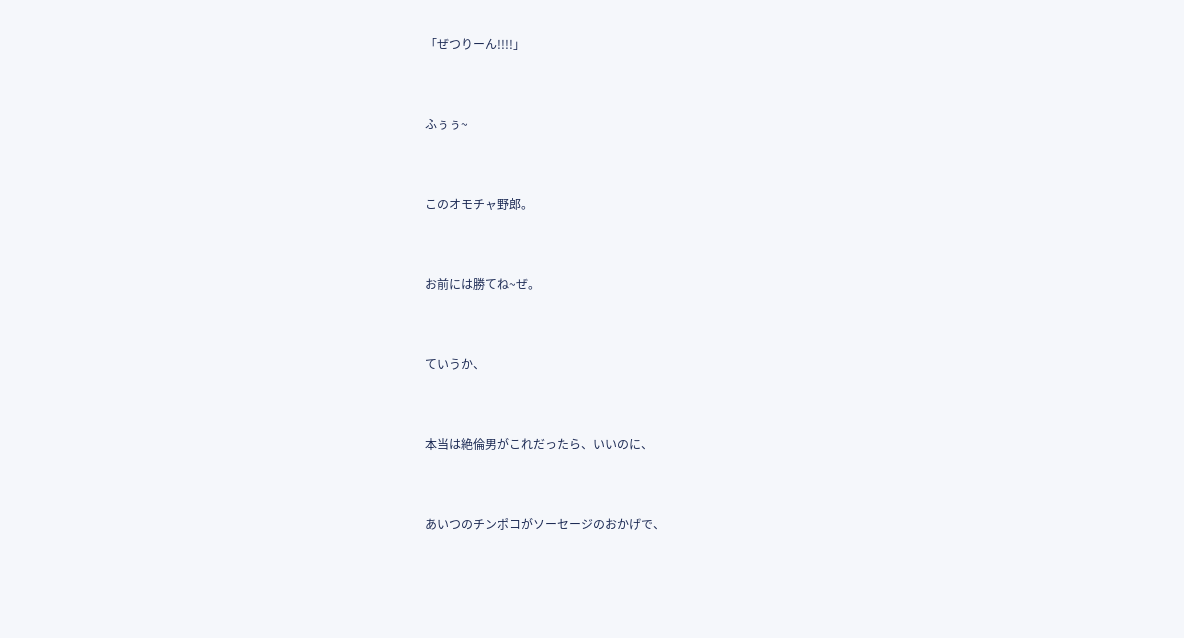「ぜつりーん!!!!」




ふぅぅ~




このオモチャ野郎。




お前には勝てね~ぜ。




ていうか、




本当は絶倫男がこれだったら、いいのに、




あいつのチンポコがソーセージのおかげで、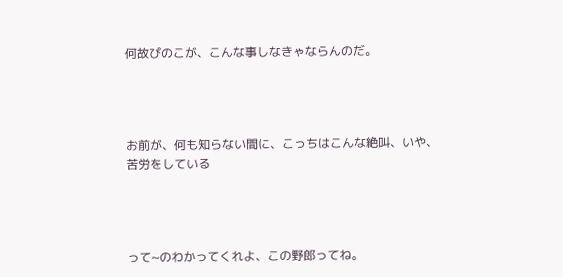何故ぴのこが、こんな事しなきゃならんのだ。




お前が、何も知らない間に、こっちはこんな絶叫、いや、苦労をしている




って~のわかってくれよ、この野郎ってね。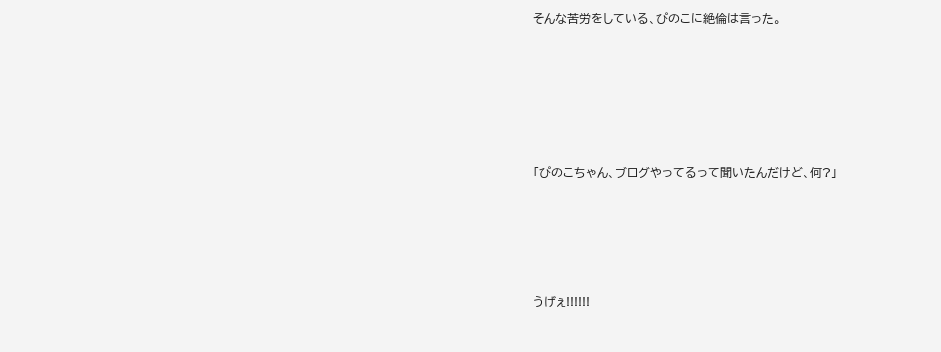そんな苦労をしている、ぴのこに絶倫は言った。





「ぴのこちゃん、ブログやってるって聞いたんだけど、何?」




うげぇ!!!!!!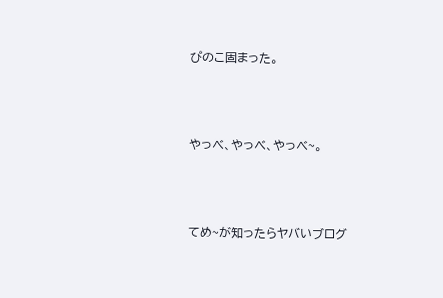ぴのこ固まった。




やっべ、やっべ、やっべ~。




てめ~が知ったらヤバいブログ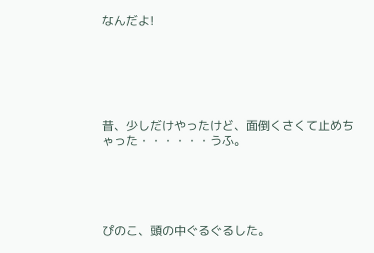なんだよ!






昔、少しだけやったけど、面倒くさくて止めちゃった・・・・・・うふ。





ぴのこ、頭の中ぐるぐるした。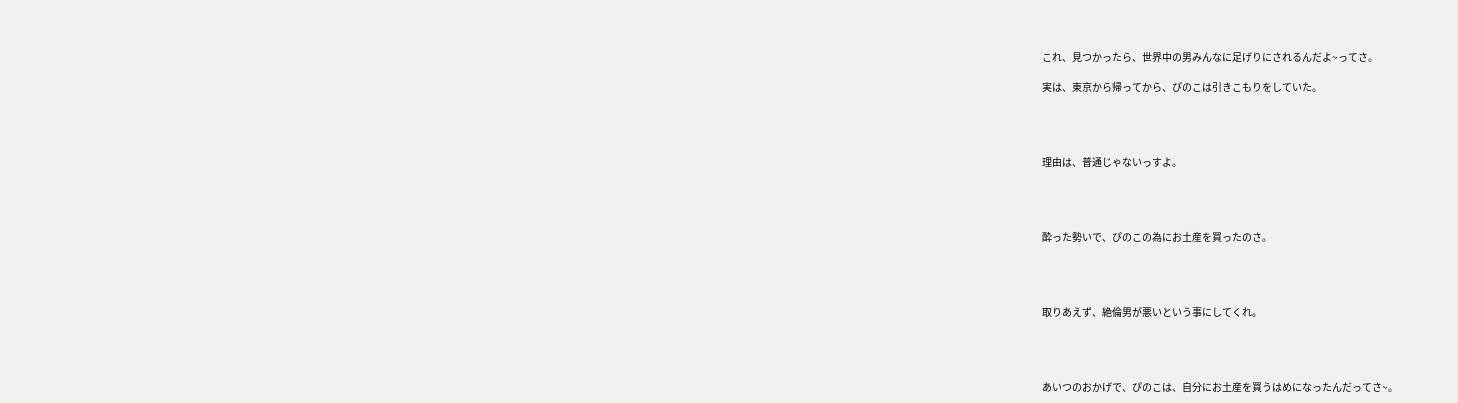これ、見つかったら、世界中の男みんなに足げりにされるんだよ~ってさ。

実は、東京から帰ってから、ぴのこは引きこもりをしていた。




理由は、普通じゃないっすよ。




酔った勢いで、ぴのこの為にお土産を買ったのさ。




取りあえず、絶倫男が悪いという事にしてくれ。




あいつのおかげで、ぴのこは、自分にお土産を買うはめになったんだってさ~。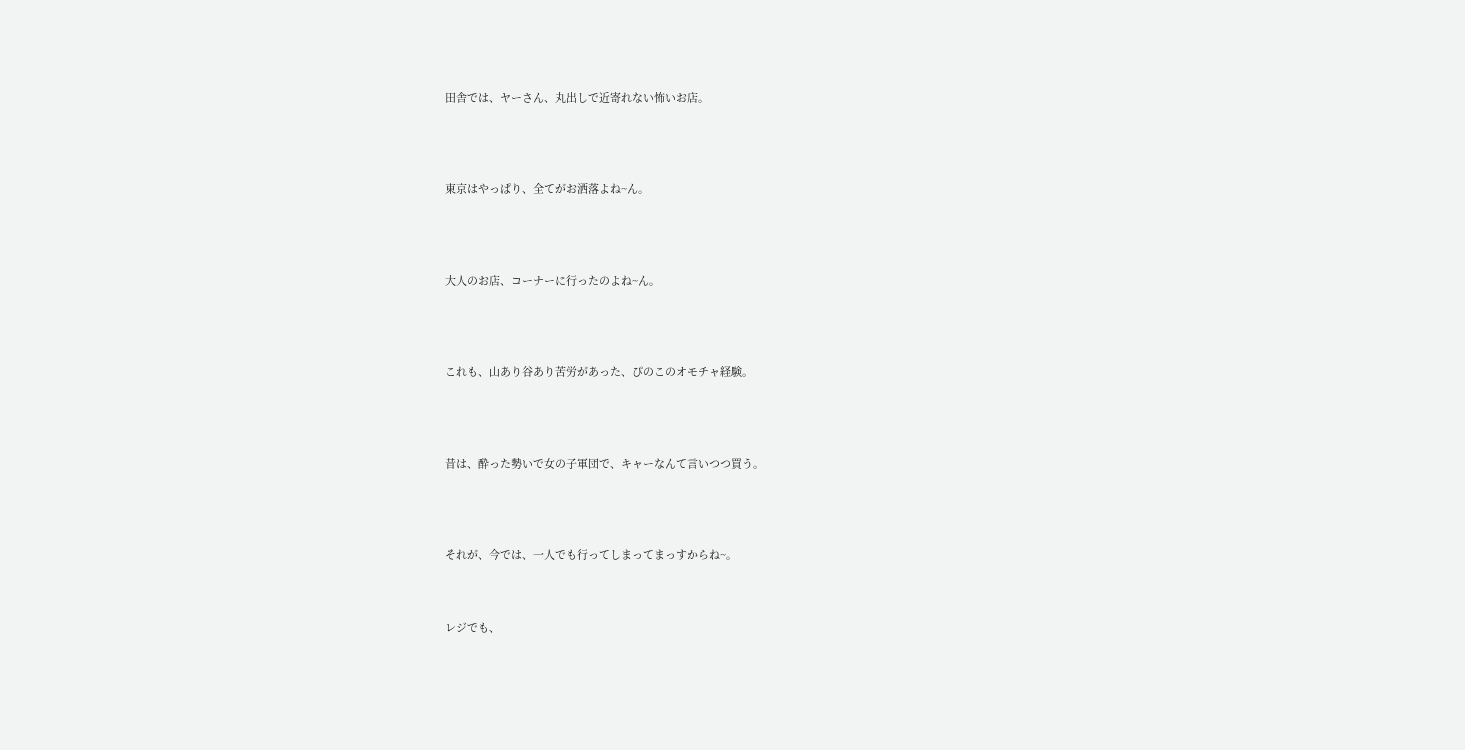田舎では、ヤーさん、丸出しで近寄れない怖いお店。




東京はやっぱり、全てがお洒落よね~ん。




大人のお店、コーナーに行ったのよね~ん。




これも、山あり谷あり苦労があった、ぴのこのオモチャ経験。




昔は、酔った勢いで女の子軍団で、キャーなんて言いつつ買う。




それが、今では、一人でも行ってしまってまっすからね~。



レジでも、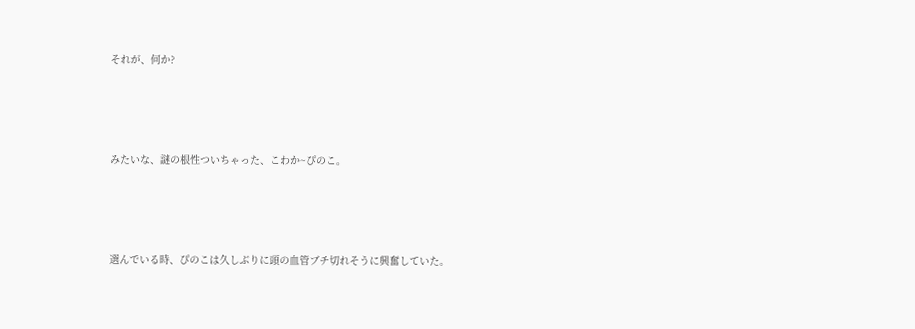それが、何か?




みたいな、謎の根性ついちゃった、こわか~ぴのこ。




選んでいる時、ぴのこは久しぶりに頭の血管ブチ切れそうに興奮していた。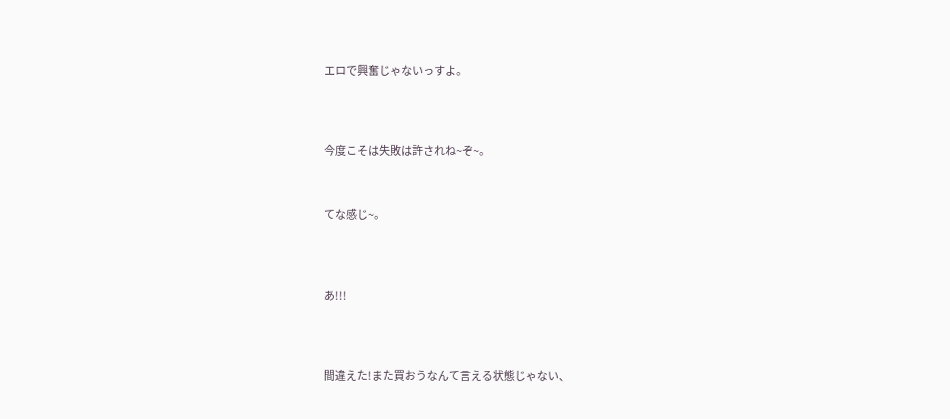エロで興奮じゃないっすよ。




今度こそは失敗は許されね~ぞ~。



てな感じ~。




あ!!!




間違えた!また買おうなんて言える状態じゃない、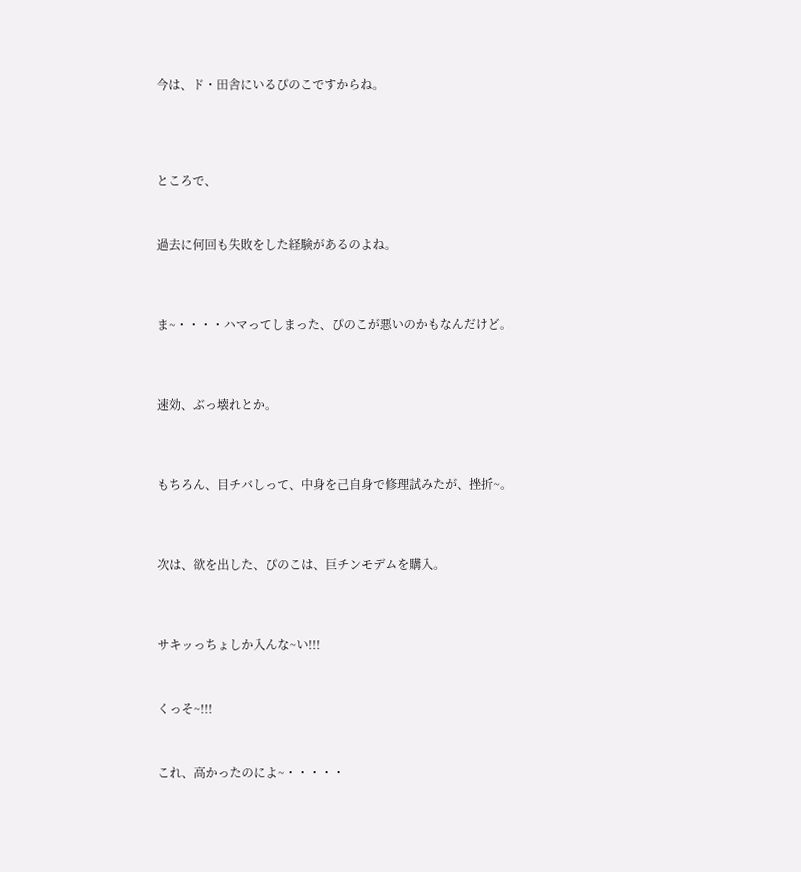今は、ド・田舎にいるぴのこですからね。





ところで、



過去に何回も失敗をした経験があるのよね。




ま~・・・・ハマってしまった、ぴのこが悪いのかもなんだけど。




速効、ぶっ壊れとか。




もちろん、目チバしって、中身を己自身で修理試みたが、挫折~。




次は、欲を出した、ぴのこは、巨チンモデムを購入。




サキッっちょしか入んな~い!!!



くっそ~!!!



これ、高かったのによ~・・・・・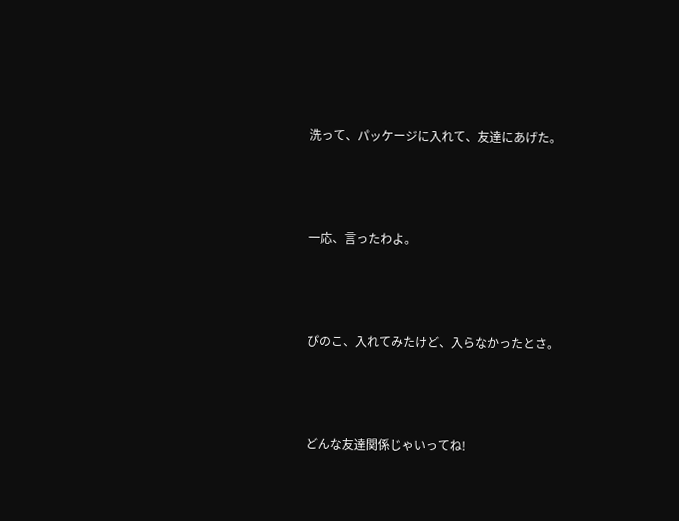洗って、パッケージに入れて、友達にあげた。



一応、言ったわよ。



ぴのこ、入れてみたけど、入らなかったとさ。



どんな友達関係じゃいってね!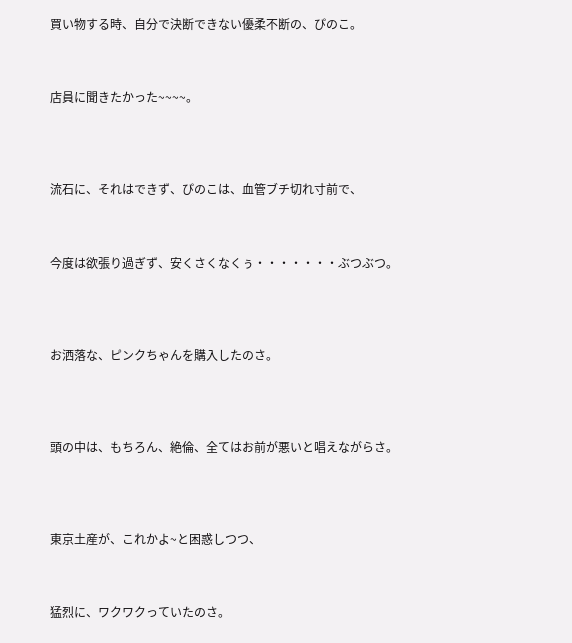買い物する時、自分で決断できない優柔不断の、ぴのこ。



店員に聞きたかった~~~~。




流石に、それはできず、ぴのこは、血管ブチ切れ寸前で、



今度は欲張り過ぎず、安くさくなくぅ・・・・・・・ぶつぶつ。




お洒落な、ピンクちゃんを購入したのさ。




頭の中は、もちろん、絶倫、全てはお前が悪いと唱えながらさ。




東京土産が、これかよ~と困惑しつつ、



猛烈に、ワクワクっていたのさ。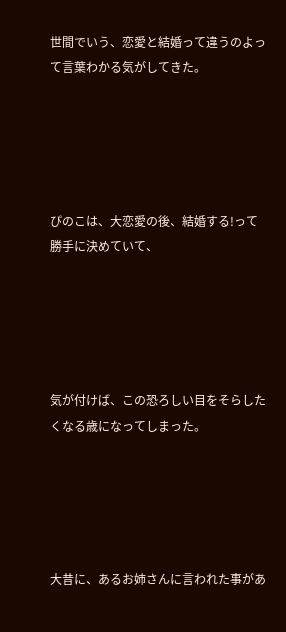世間でいう、恋愛と結婚って違うのよって言葉わかる気がしてきた。





ぴのこは、大恋愛の後、結婚する!って勝手に決めていて、





気が付けば、この恐ろしい目をそらしたくなる歳になってしまった。





大昔に、あるお姉さんに言われた事があ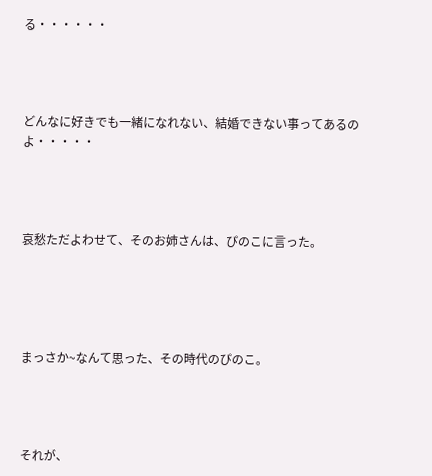る・・・・・・




どんなに好きでも一緒になれない、結婚できない事ってあるのよ・・・・・




哀愁ただよわせて、そのお姉さんは、ぴのこに言った。





まっさか~なんて思った、その時代のぴのこ。




それが、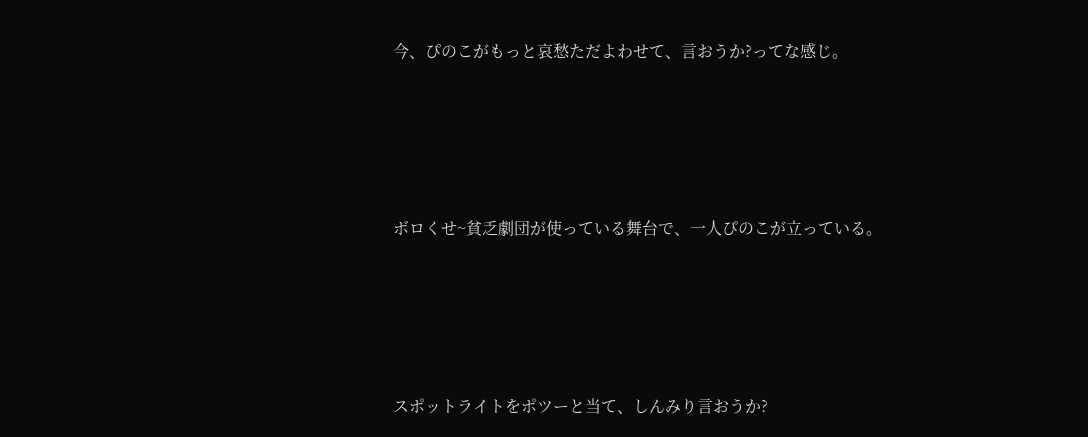今、ぴのこがもっと哀愁ただよわせて、言おうか?ってな感じ。





ボロくせ~貧乏劇団が使っている舞台で、一人ぴのこが立っている。





スポットライトをポツーと当て、しんみり言おうか?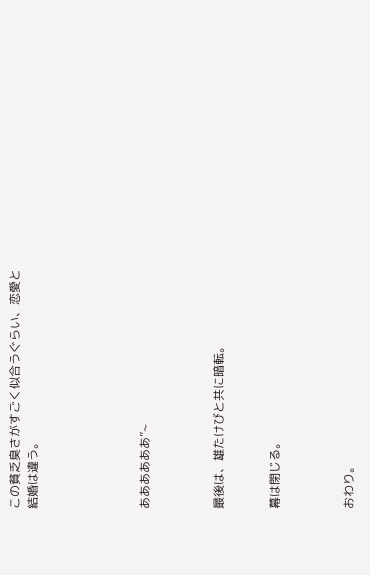この貧乏臭さがすごく似合うぐらい、恋愛と結婚は違う。





ああああああ”~



最後は、雄たけびと共に暗転。


幕は閉じる。



おわり。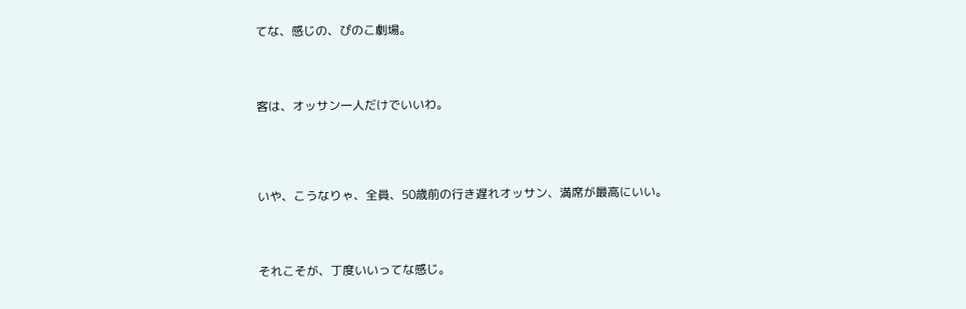てな、感じの、ぴのこ劇場。




客は、オッサン一人だけでいいわ。





いや、こうなりゃ、全員、50歳前の行き遅れオッサン、満席が最高にいい。




それこそが、丁度いいってな感じ。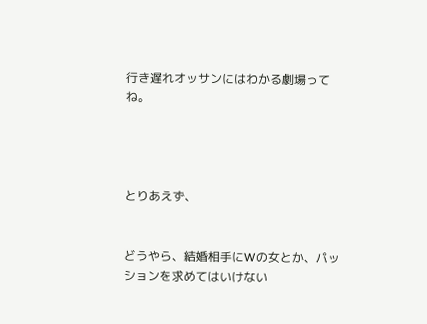行き遅れオッサンにはわかる劇場ってね。




とりあえず、


どうやら、結婚相手にWの女とか、パッションを求めてはいけない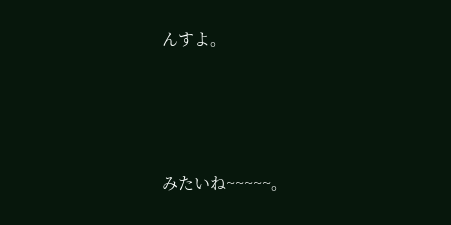んすよ。




みたいね~~~~~。